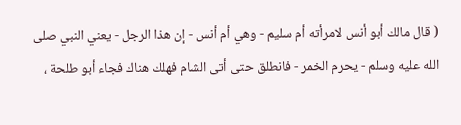( قال مالك أبو أنس لامرأته أم سليم - وهي أم أنس - إن هذا الرجل - يعني النبي صلى الله عليه وسلم - يحرم الخمر - فانطلق حتى أتى الشام فهلك هناك فجاء أبو طلحة ،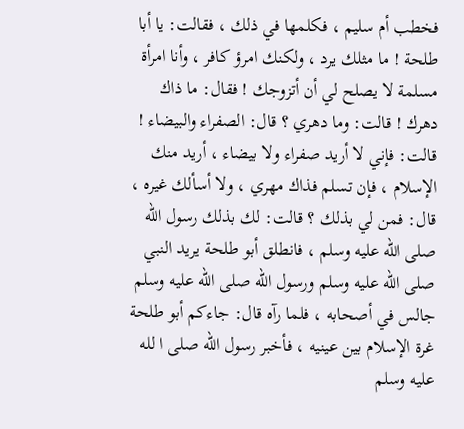فخطب أم سليم ، فكلمها في ذلك ، فقالت: يا أبا طلحة ! ما مثلك يرد ، ولكنك امرؤ كافر ، وأنا امرأة مسلمة لا يصلح لي أن أتزوجك ! فقال: ما ذاك دهرك ! قالت: وما دهري ؟ قال: الصفراء والبيضاء ! قالت: فإني لا أريد صفراء ولا بيضاء ، أريد منك الإسلام ، فإن تسلم فذاك مهري ، ولا أسألك غيره ، قال: فمن لي بذلك ؟ قالت: لك بذلك رسول الله صلى الله عليه وسلم ، فانطلق أبو طلحة يريد النبي صلى الله عليه وسلم ورسول الله صلى الله عليه وسلم جالس في أصحابه ، فلما رآه قال: جاءكم أبو طلحة غرة الإسلام بين عينيه ، فأخبر رسول الله صلى ا لله عليه وسلم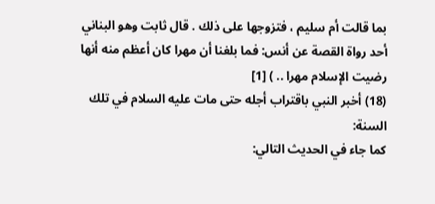بما قالت أم سليم ، فتزوجها على ذلك . قال ثابت وهو البناني أحد رواة القصة عن أنس: فما بلغنا أن مهرا كان أعظم منه أنها رضيت الإسلام مهرا .. ) [1]
(18) أخبر النبي باقتراب أجله حتى مات عليه السلام في تلك السنة:
كما جاء في الحديث التالي: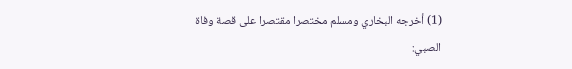(1) أخرجه البخاري ومسلم مختصرا مقتصرا على قصة وفاة الصبي: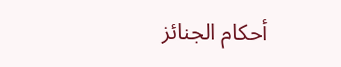أحكام الجنائز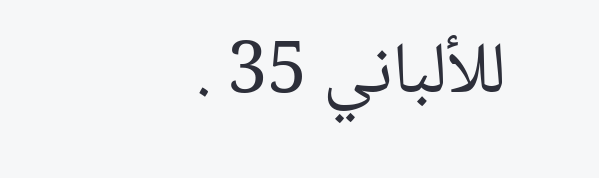للألباني 35 .